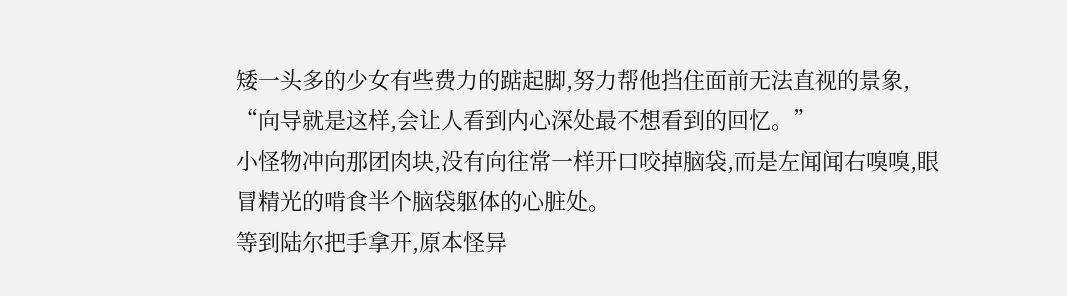矮一头多的少女有些费力的踮起脚,努力帮他挡住面前无法直视的景象,
“向导就是这样,会让人看到内心深处最不想看到的回忆。”
小怪物冲向那团肉块,没有向往常一样开口咬掉脑袋,而是左闻闻右嗅嗅,眼冒精光的啃食半个脑袋躯体的心脏处。
等到陆尔把手拿开,原本怪异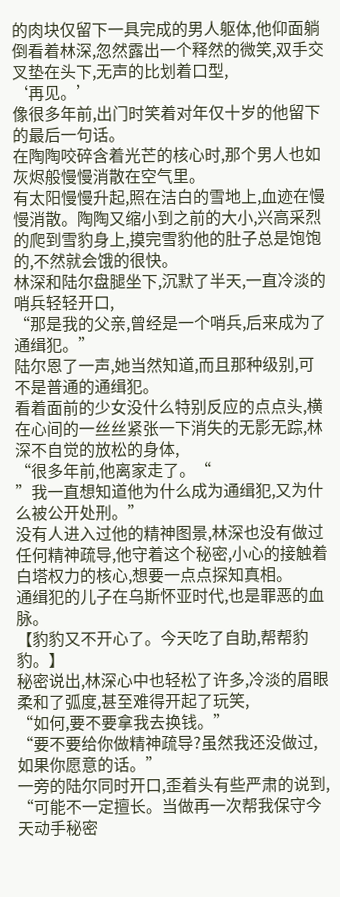的肉块仅留下一具完成的男人躯体,他仰面躺倒看着林深,忽然露出一个释然的微笑,双手交叉垫在头下,无声的比划着口型,
‘再见。’
像很多年前,出门时笑着对年仅十岁的他留下的最后一句话。
在陶陶咬碎含着光芒的核心时,那个男人也如灰烬般慢慢消散在空气里。
有太阳慢慢升起,照在洁白的雪地上,血迹在慢慢消散。陶陶又缩小到之前的大小,兴高采烈的爬到雪豹身上,摸完雪豹他的肚子总是饱饱的,不然就会饿的很快。
林深和陆尔盘腿坐下,沉默了半天,一直冷淡的哨兵轻轻开口,
“那是我的父亲,曾经是一个哨兵,后来成为了通缉犯。”
陆尔恩了一声,她当然知道,而且那种级别,可不是普通的通缉犯。
看着面前的少女没什么特别反应的点点头,横在心间的一丝丝紧张一下消失的无影无踪,林深不自觉的放松的身体,
“很多年前,他离家走了。“
”我一直想知道他为什么成为通缉犯,又为什么被公开处刑。”
没有人进入过他的精神图景,林深也没有做过任何精神疏导,他守着这个秘密,小心的接触着白塔权力的核心,想要一点点探知真相。
通缉犯的儿子在乌斯怀亚时代,也是罪恶的血脉。
【豹豹又不开心了。今天吃了自助,帮帮豹豹。】
秘密说出,林深心中也轻松了许多,冷淡的眉眼柔和了弧度,甚至难得开起了玩笑,
“如何,要不要拿我去换钱。”
“要不要给你做精神疏导?虽然我还没做过,如果你愿意的话。”
一旁的陆尔同时开口,歪着头有些严肃的说到,
“可能不一定擅长。当做再一次帮我保守今天动手秘密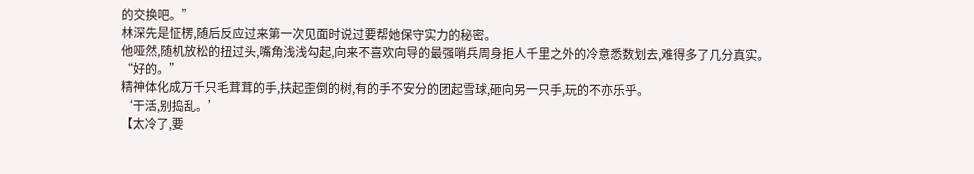的交换吧。”
林深先是怔楞,随后反应过来第一次见面时说过要帮她保守实力的秘密。
他哑然,随机放松的扭过头,嘴角浅浅勾起,向来不喜欢向导的最强哨兵周身拒人千里之外的冷意悉数划去,难得多了几分真实。
“好的。”
精神体化成万千只毛茸茸的手,扶起歪倒的树,有的手不安分的团起雪球,砸向另一只手,玩的不亦乐乎。
‘干活,别捣乱。’
【太冷了,要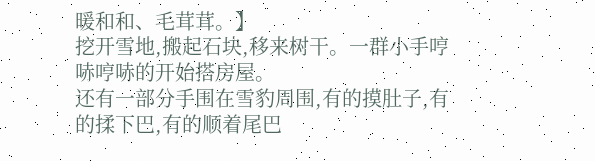暖和和、毛茸茸。】
挖开雪地,搬起石块,移来树干。一群小手哼哧哼哧的开始搭房屋。
还有一部分手围在雪豹周围,有的摸肚子,有的揉下巴,有的顺着尾巴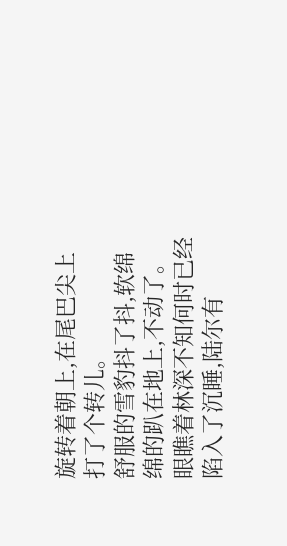旋转着朝上,在尾巴尖上打了个转儿。
舒服的雪豹抖了抖,软绵绵的趴在地上,不动了。
眼瞧着林深不知何时已经陷入了沉睡,陆尔有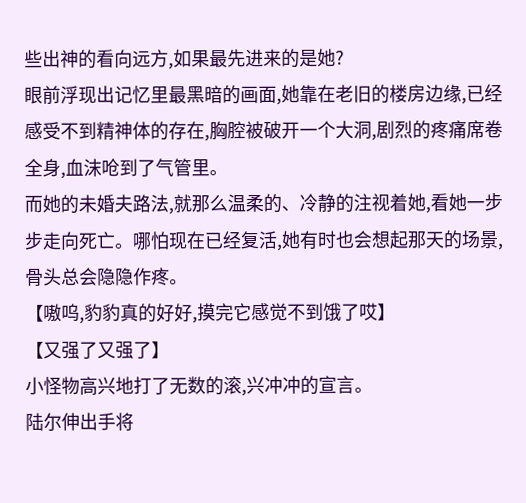些出神的看向远方,如果最先进来的是她?
眼前浮现出记忆里最黑暗的画面,她靠在老旧的楼房边缘,已经感受不到精神体的存在,胸腔被破开一个大洞,剧烈的疼痛席卷全身,血沫呛到了气管里。
而她的未婚夫路法,就那么温柔的、冷静的注视着她,看她一步步走向死亡。哪怕现在已经复活,她有时也会想起那天的场景,骨头总会隐隐作疼。
【嗷呜,豹豹真的好好,摸完它感觉不到饿了哎】
【又强了又强了】
小怪物高兴地打了无数的滚,兴冲冲的宣言。
陆尔伸出手将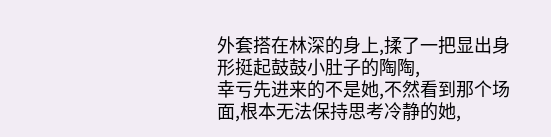外套搭在林深的身上,揉了一把显出身形挺起鼓鼓小肚子的陶陶,
幸亏先进来的不是她,不然看到那个场面,根本无法保持思考冷静的她,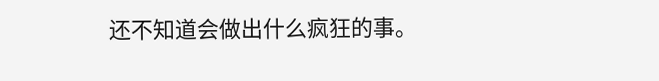还不知道会做出什么疯狂的事。